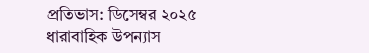প্রতিভাস: ডিসেম্বর ২০২৫
ধারাবাহিক উপন্যাস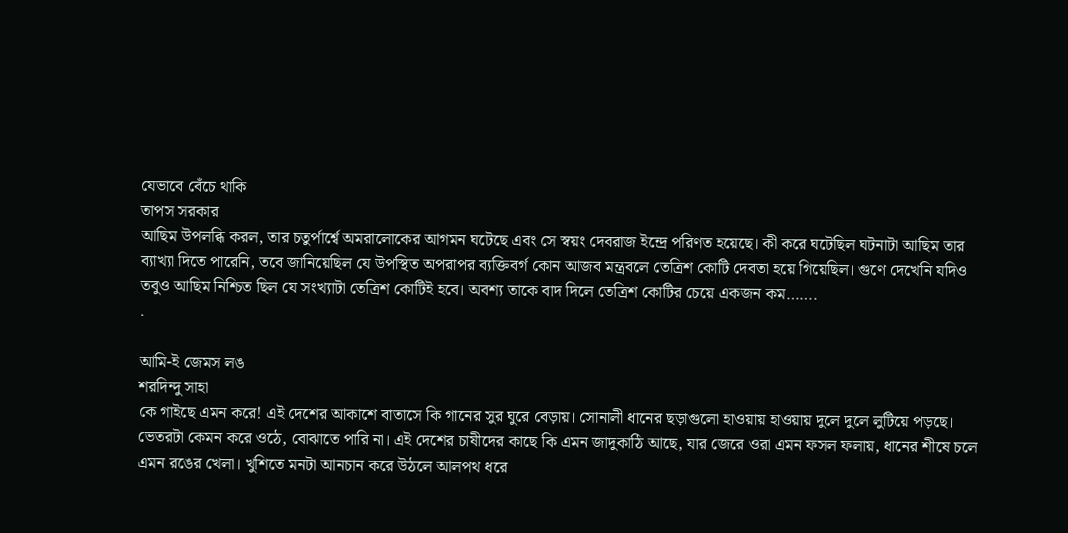যেভাবে বেঁচে থাকি
তাপস সরকার
আছিম উপলব্ধি করল, তার চতুর্পার্শ্বে অমরালোকের আগমন ঘটেছে এবং সে স্বয়ং দেবরাজ ইন্দ্রে পরিণত হয়েছে। কী করে ঘটেছিল ঘটনাটা আছিম তার ব্যাখ্যা দিতে পারেনি, তবে জানিয়েছিল যে উপস্থিত অপরাপর ব্যক্তিবর্গ কোন আজব মন্ত্রবলে তেত্রিশ কোটি দেবতা হয়ে গিয়েছিল। গুণে দেখেনি যদিও তবুও আছিম নিশ্চিত ছিল যে সংখ্যাটা তেত্রিশ কোটিই হবে। অবশ্য তাকে বাদ দিলে তেত্রিশ কোটির চেয়ে একজন কম…….
.

আমি-ই জেমস লঙ
শরদিন্দু সাহা
কে গাইছে এমন করে! এই দেশের আকাশে বাতাসে কি গানের সুর ঘুরে বেড়ায়। সোনালী ধানের ছড়াগুলো হাওয়ায় হাওয়ায় দুলে দুলে লুটিয়ে পড়ছে। ভেতরটা কেমন করে ওঠে, বোঝাতে পারি না। এই দেশের চাষীদের কাছে কি এমন জাদুকাঠি আছে, যার জেরে ওরা এমন ফসল ফলায়, ধানের শীষে চলে এমন রঙের খেলা। খুশিতে মনটা আনচান করে উঠলে আলপথ ধরে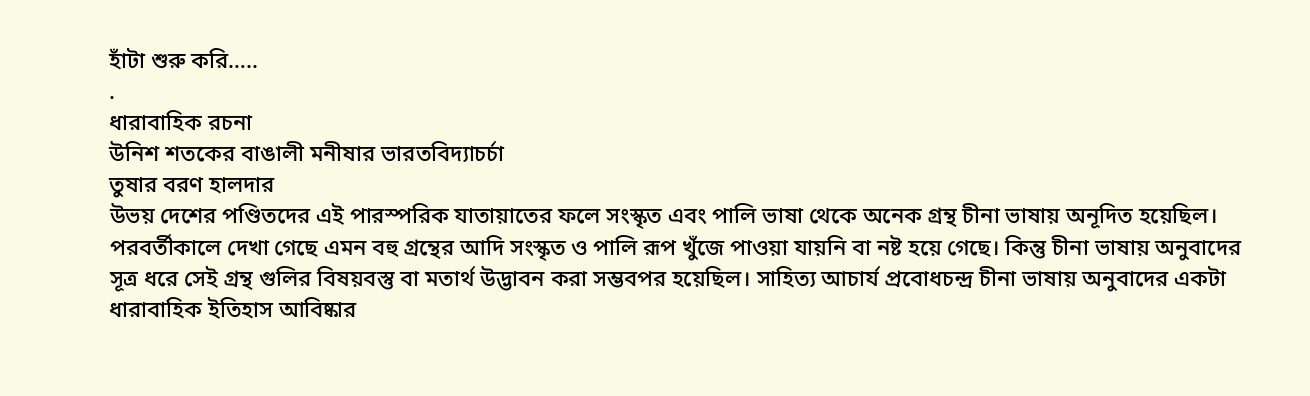হাঁটা শুরু করি…..
.
ধারাবাহিক রচনা
উনিশ শতকের বাঙালী মনীষার ভারতবিদ্যাচর্চা
তুষার বরণ হালদার
উভয় দেশের পণ্ডিতদের এই পারস্পরিক যাতায়াতের ফলে সংস্কৃত এবং পালি ভাষা থেকে অনেক গ্রন্থ চীনা ভাষায় অনূদিত হয়েছিল। পরবর্তীকালে দেখা গেছে এমন বহু গ্রন্থের আদি সংস্কৃত ও পালি রূপ খুঁজে পাওয়া যায়নি বা নষ্ট হয়ে গেছে। কিন্তু চীনা ভাষায় অনুবাদের সূত্র ধরে সেই গ্রন্থ গুলির বিষয়বস্তু বা মতার্থ উদ্ভাবন করা সম্ভবপর হয়েছিল। সাহিত্য আচার্য প্রবোধচন্দ্র চীনা ভাষায় অনুবাদের একটা ধারাবাহিক ইতিহাস আবিষ্কার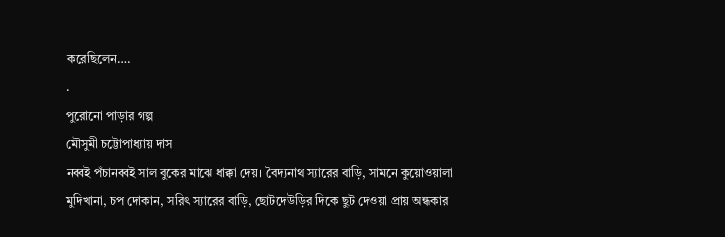করেছিলেন….
.
পুরোনো পাড়ার গল্প
মৌসুমী চট্টোপাধ্যায় দাস
নব্বই পঁচানব্বই সাল বুকের মাঝে ধাক্কা দেয়। বৈদ্যনাথ স্যারের বাড়ি, সামনে কুয়োওয়ালা মুদিখানা, চপ দোকান, সরিৎ স্যারের বাড়ি, ছোটদেউড়ির দিকে ছুট দেওয়া প্রায় অন্ধকার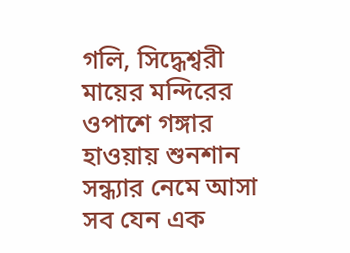গলি, সিদ্ধেশ্বরী মায়ের মন্দিরের ওপাশে গঙ্গার হাওয়ায় শুনশান সন্ধ্যার নেমে আসা সব যেন এক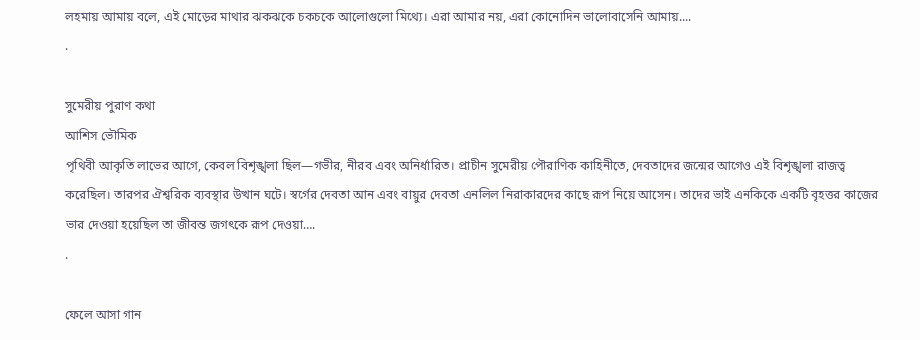লহমায় আমায় বলে, এই মোড়ের মাথার ঝকঝকে চকচকে আলোগুলো মিথ্যে। এরা আমার নয়, এরা কোনোদিন ভালোবাসেনি আমায়....
.

সুমেরীয় পুরাণ কথা
আশিস ভৌমিক
পৃথিবী আকৃতি লাভের আগে, কেবল বিশৃঙ্খলা ছিল—গভীর, নীরব এবং অনির্ধারিত। প্রাচীন সুমেরীয় পৌরাণিক কাহিনীতে, দেবতাদের জন্মের আগেও এই বিশৃঙ্খলা রাজত্ব করেছিল। তারপর ঐশ্বরিক ব্যবস্থার উত্থান ঘটে। স্বর্গের দেবতা আন এবং বায়ুর দেবতা এনলিল নিরাকারদের কাছে রূপ নিয়ে আসেন। তাদের ভাই এনকিকে একটি বৃহত্তর কাজের ভার দেওয়া হয়েছিল তা জীবন্ত জগৎকে রূপ দেওয়া….
.

ফেলে আসা গান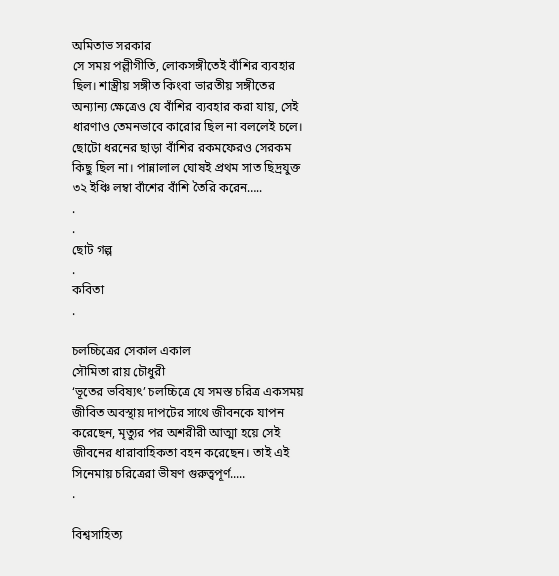অমিতাভ সরকার
সে সময় পল্লীগীতি, লোকসঙ্গীতেই বাঁশির ব্যবহার ছিল। শাস্ত্রীয় সঙ্গীত কিংবা ভারতীয় সঙ্গীতের অন্যান্য ক্ষেত্রেও যে বাঁশির ব্যবহার করা যায়, সেই ধারণাও তেমনভাবে কারোর ছিল না বললেই চলে। ছোটো ধরনের ছাড়া বাঁশির রকমফেরও সেরকম কিছু ছিল না। পান্নালাল ঘোষই প্রথম সাত ছিদ্রযুক্ত ৩২ ইঞ্চি লম্বা বাঁশের বাঁশি তৈরি করেন…..
.
.
ছোট গল্প
.
কবিতা
.

চলচ্চিত্রের সেকাল একাল
সৌমিতা রায় চৌধুরী
‘ভূতের ভবিষ্যৎ’ চলচ্চিত্রে যে সমস্ত চরিত্র একসময় জীবিত অবস্থায় দাপটের সাথে জীবনকে যাপন করেছেন, মৃত্যুর পর অশরীরী আত্মা হয়ে সেই জীবনের ধারাবাহিকতা বহন করেছেন। তাই এই সিনেমায় চরিত্রেরা ভীষণ গুরুত্বপূর্ণ.....
.

বিশ্বসাহিত্য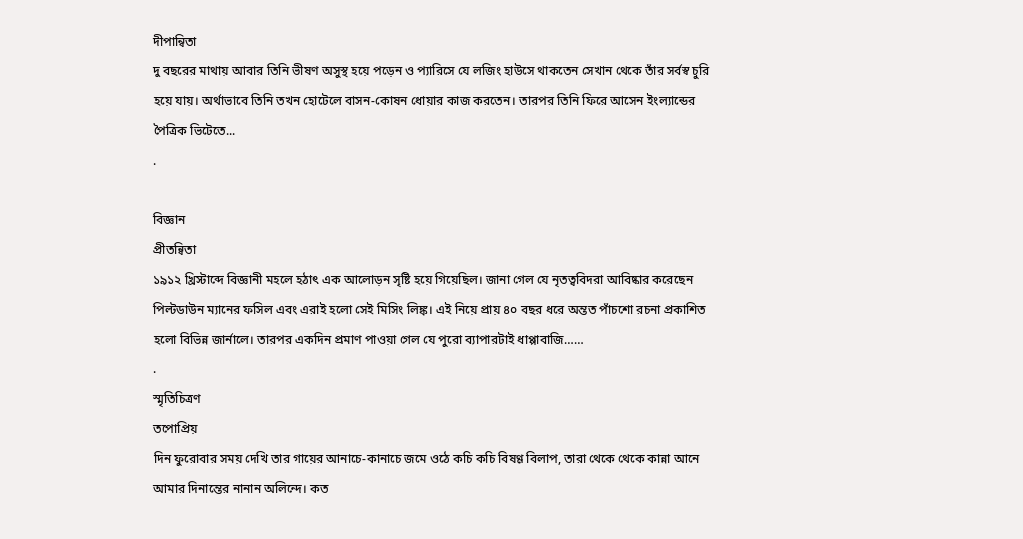দীপান্বিতা
দু বছরের মাথায় আবার তিনি ভীষণ অসুস্থ হয়ে পড়েন ও প্যারিসে যে লজিং হাউসে থাকতেন সেখান থেকে তাঁর সর্বস্ব চুরি হয়ে যায়। অর্থাভাবে তিনি তখন হোটেলে বাসন-কোষন ধোয়ার কাজ করতেন। তারপর তিনি ফিরে আসেন ইংল্যান্ডের পৈত্রিক ভিটেতে...
.

বিজ্ঞান
প্রীতন্বিতা
১৯১২ খ্রিস্টাব্দে বিজ্ঞানী মহলে হঠাৎ এক আলোড়ন সৃষ্টি হয়ে গিয়েছিল। জানা গেল যে নৃতত্ববিদরা আবিষ্কার করেছেন পিল্টডাউন ম্যানের ফসিল এবং এরাই হলো সেই মিসিং লিঙ্ক। এই নিয়ে প্রায় ৪০ বছর ধরে অন্তত পাঁচশো রচনা প্রকাশিত হলো বিভিন্ন জার্নালে। তারপর একদিন প্রমাণ পাওয়া গেল যে পুরো ব্যাপারটাই ধাপ্পাবাজি……
.
স্মৃতিচিত্রণ
তপোপ্রিয়
দিন ফুরোবার সময় দেখি তার গায়ের আনাচে-কানাচে জমে ওঠে কচি কচি বিষণ্ণ বিলাপ, তারা থেকে থেকে কান্না আনে আমার দিনান্তের নানান অলিন্দে। কত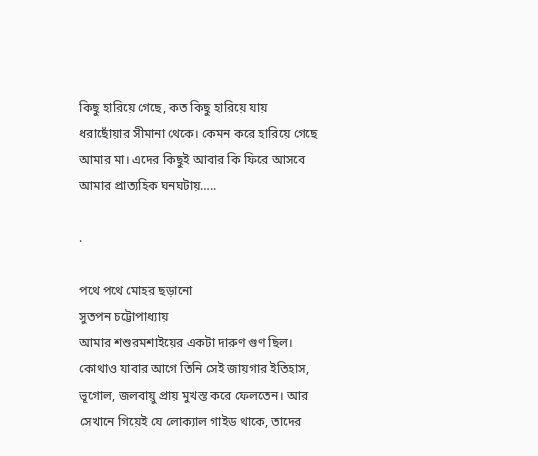কিছু হারিয়ে গেছে, কত কিছু হারিয়ে যায় ধরাছোঁয়ার সীমানা থেকে। কেমন করে হারিয়ে গেছে আমার মা। এদের কিছুই আবার কি ফিরে আসবে আমার প্রাত্যহিক ঘনঘটায়…..

.

পথে পথে মোহর ছড়ানো
সুতপন চট্টোপাধ্যায়
আমার শশুরমশাইয়ের একটা দারুণ গুণ ছিল। কোথাও যাবার আগে তিনি সেই জায়গার ইতিহাস, ভূগোল, জলবায়ু প্রায় মুখস্ত করে ফেলতেন। আর সেখানে গিয়েই যে লোক্যাল গাইড থাকে, তাদের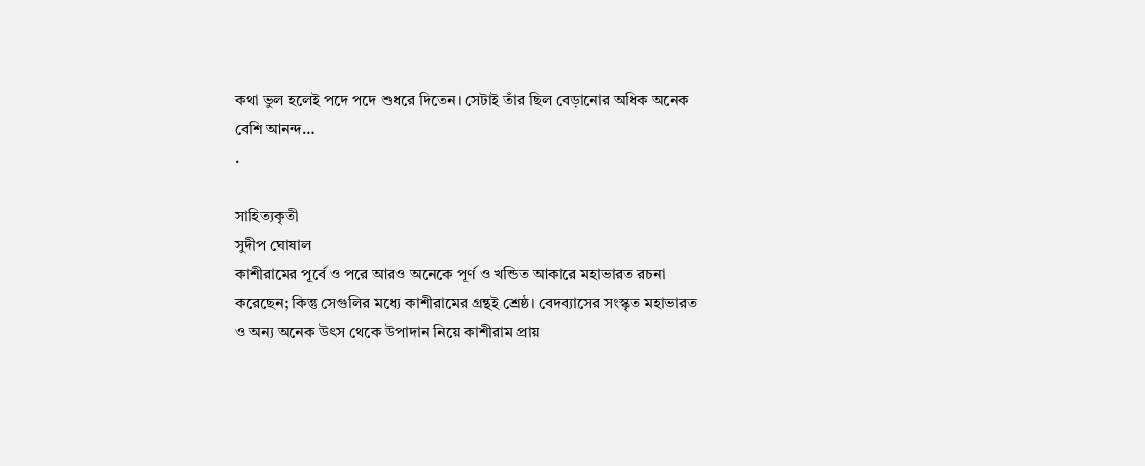কথা ভুল হলেই পদে পদে শুধরে দিতেন। সেটাই তাঁর ছিল বেড়ানোর অধিক অনেক বেশি আনন্দ…
.

সাহিত্যকৃতী
সুদীপ ঘোষাল
কাশীরামের পূর্বে ও পরে আরও অনেকে পূর্ণ ও খন্ডিত আকারে মহাভারত রচনা করেছেন; কিন্তু সেগুলির মধ্যে কাশীরামের গ্রন্থই শ্রেষ্ঠ। বেদব্যাসের সংস্কৃত মহাভারত ও অন্য অনেক উৎস থেকে উপাদান নিয়ে কাশীরাম প্রায়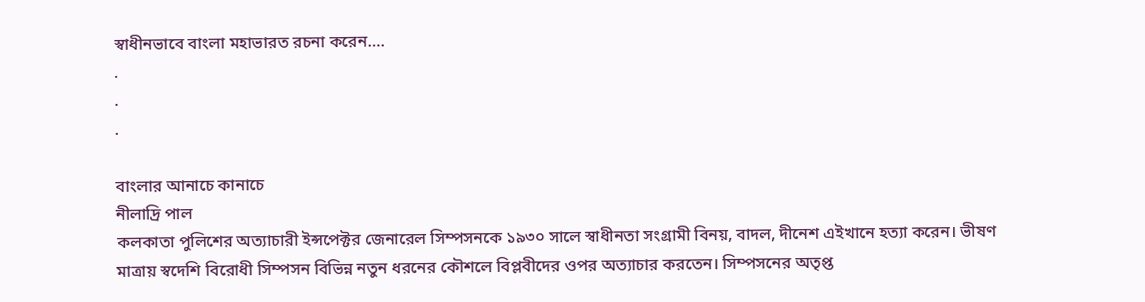স্বাধীনভাবে বাংলা মহাভারত রচনা করেন….
.
.
.

বাংলার আনাচে কানাচে
নীলাদ্রি পাল
কলকাতা পুলিশের অত্যাচারী ইন্সপেক্টর জেনারেল সিম্পসনকে ১৯৩০ সালে স্বাধীনতা সংগ্রামী বিনয়, বাদল, দীনেশ এইখানে হত্যা করেন। ভীষণ মাত্রায় স্বদেশি বিরোধী সিম্পসন বিভিন্ন নতুন ধরনের কৌশলে বিপ্লবীদের ওপর অত্যাচার করতেন। সিম্পসনের অতৃপ্ত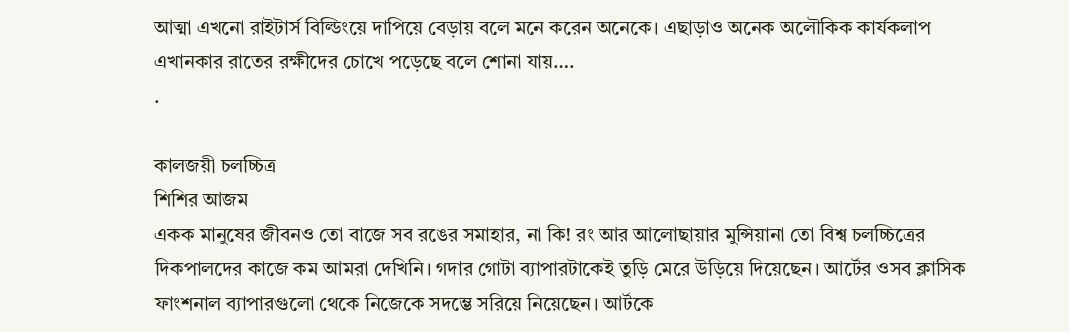আত্মা এখনো রাইটার্স বিল্ডিংয়ে দাপিয়ে বেড়ায় বলে মনে করেন অনেকে। এছাড়াও অনেক অলৌকিক কার্যকলাপ এখানকার রাতের রক্ষীদের চোখে পড়েছে বলে শোনা যায়….
.

কালজয়ী চলচ্চিত্র
শিশির আজম
একক মানুষের জীবনও তো বাজে সব রঙের সমাহার, না কি! রং আর আলোছায়ার মুন্সিয়ানা তো বিশ্ব চলচ্চিত্রের দিকপালদের কাজে কম আমরা দেখিনি। গদার গোটা ব্যাপারটাকেই তুড়ি মেরে উড়িয়ে দিয়েছেন। আর্টের ওসব ক্লাসিক ফাংশনাল ব্যাপারগুলো থেকে নিজেকে সদম্ভে সরিয়ে নিয়েছেন। আর্টকে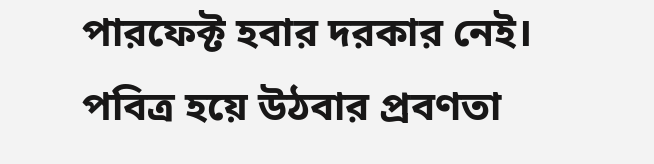পারফেক্ট হবার দরকার নেই। পবিত্র হয়ে উঠবার প্রবণতা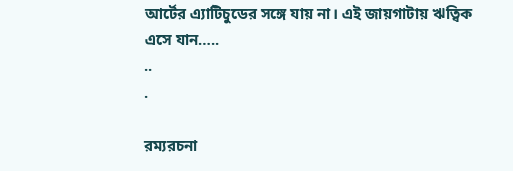আর্টের এ্যাটিচুডের সঙ্গে যায় না। এই জায়গাটায় ঋত্বিক এসে যান…..
..
.

রম্যরচনা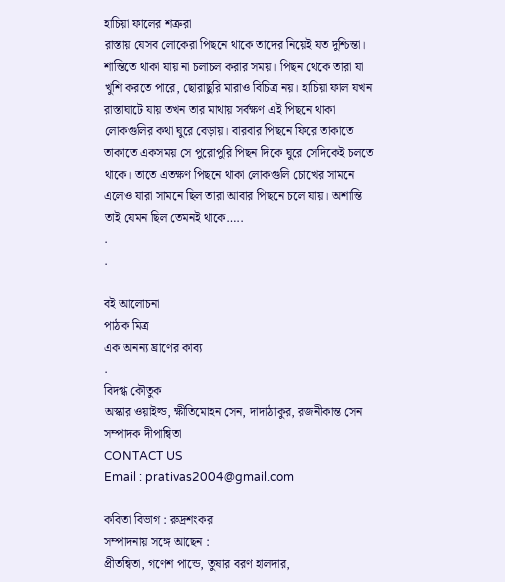হাচিয়া ফালের শত্রুরা
রাস্তায় যেসব লোকেরা পিছনে থাকে তাদের নিয়েই যত দুশ্চিন্তা। শান্তিতে থাকা যায় না চলাচল করার সময়। পিছন থেকে তারা যা খুশি করতে পারে, ছোরাছুরি মারাও বিচিত্র নয়। হাচিয়া ফাল যখন রাস্তাঘাটে যায় তখন তার মাথায় সর্বক্ষণ এই পিছনে থাকা লোকগুলির কথা ঘুরে বেড়ায়। বারবার পিছনে ফিরে তাকাতে তাকাতে একসময় সে পুরোপুরি পিছন দিকে ঘুরে সেদিকেই চলতে থাকে। তাতে এতক্ষণ পিছনে থাকা লোকগুলি চোখের সামনে এলেও যারা সামনে ছিল তারা আবার পিছনে চলে যায়। অশান্তি তাই যেমন ছিল তেমনই থাকে…..
.
.

বই আলোচনা
পাঠক মিত্র
এক অনন্য ঘ্রাণের কাব্য
.
বিদগ্ধ কৌতুক
অস্কার ওয়াইল্ড, ক্ষীতিমোহন সেন, দাদাঠাকুর, রজনীকান্ত সেন
সম্পাদক দীপান্বিতা
CONTACT US
Email : prativas2004@gmail.com

কবিতা বিভাগ : রুদ্রশংকর
সম্পাদনায় সঙ্গে আছেন :
প্রীতন্বিতা, গণেশ পান্ডে, তুষার বরণ হালদার,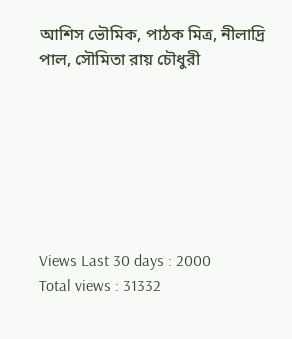আশিস ভৌমিক, পাঠক মিত্র, নীলাদ্রি পাল, সৌমিতা রায় চৌধুরী







Views Last 30 days : 2000
Total views : 31332